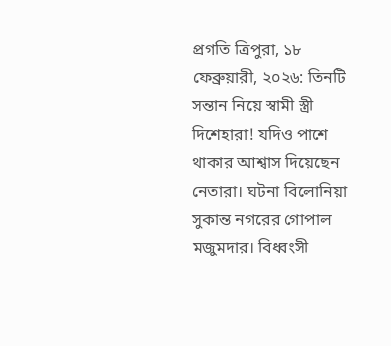প্রগতি ত্রিপুরা, ১৮ ফেব্রুয়ারী, ২০২৬: তিনটি সন্তান নিয়ে স্বামী স্ত্রী দিশেহারা! যদিও পাশে থাকার আশ্বাস দিয়েছেন নেতারা। ঘটনা বিলোনিয়া সুকান্ত নগরের গোপাল মজুমদার। বিধ্বংসী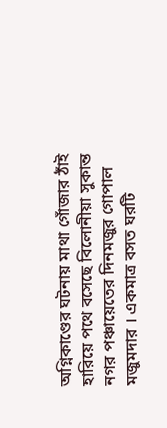অগ্নিকাণ্ডের ঘটনায় মাথা গোঁজার ঠাঁই হারিয়ে পথে বসেছে বিলোনীয়া সুকান্ত নগর পঞ্চায়েতের দিনমজুর গোপাল মজুমদার । একমাত্র বসত ঘরটি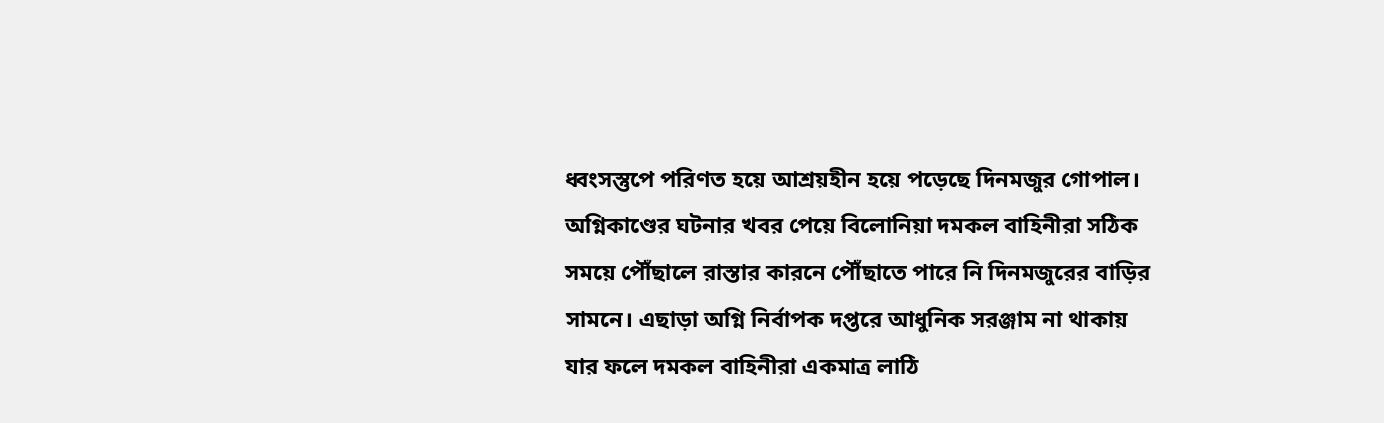ধ্বংসস্তুপে পরিণত হয়ে আশ্রয়হীন হয়ে পড়েছে দিনমজুর গোপাল।
অগ্নিকাণ্ডের ঘটনার খবর পেয়ে বিলোনিয়া দমকল বাহিনীরা সঠিক সময়ে পৌঁছালে রাস্তার কারনে পৌঁছাতে পারে নি দিনমজুরের বাড়ির সামনে। এছাড়া অগ্নি নির্বাপক দপ্তরে আধুনিক সরঞ্জাম না থাকায় যার ফলে দমকল বাহিনীরা একমাত্র লাঠি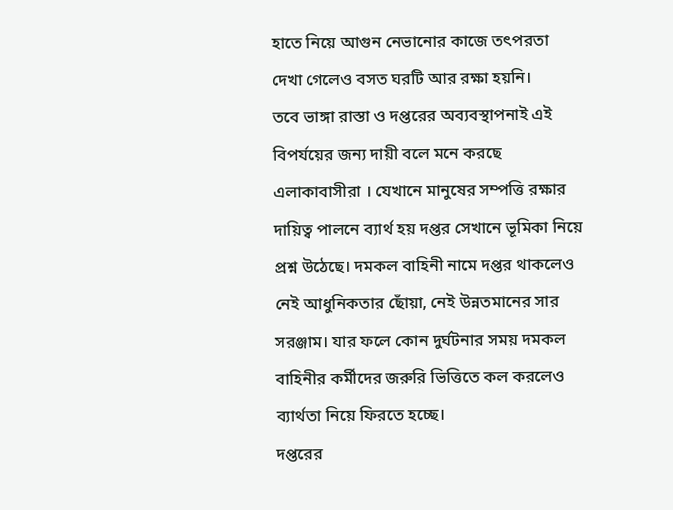হাতে নিয়ে আগুন নেভানোর কাজে তৎপরতা দেখা গেলেও বসত ঘরটি আর রক্ষা হয়নি।
তবে ভাঙ্গা রাস্তা ও দপ্তরের অব্যবস্থাপনাই এই বিপর্যয়ের জন্য দায়ী বলে মনে করছে এলাকাবাসীরা । যেখানে মানুষের সম্পত্তি রক্ষার দায়িত্ব পালনে ব্যার্থ হয় দপ্তর সেখানে ভূমিকা নিয়ে প্রশ্ন উঠেছে। দমকল বাহিনী নামে দপ্তর থাকলেও নেই আধুনিকতার ছোঁয়া, নেই উন্নতমানের সার সরঞ্জাম। যার ফলে কোন দুর্ঘটনার সময় দমকল বাহিনীর কর্মীদের জরুরি ভিত্তিতে কল করলেও ব্যার্থতা নিয়ে ফিরতে হচ্ছে।
দপ্তরের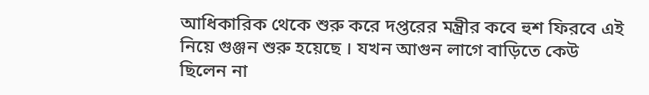আধিকারিক থেকে শুরু করে দপ্তরের মন্ত্রীর কবে হুশ ফিরবে এই নিয়ে গুঞ্জন শুরু হয়েছে । যখন আগুন লাগে বাড়িতে কেউ ছিলেন না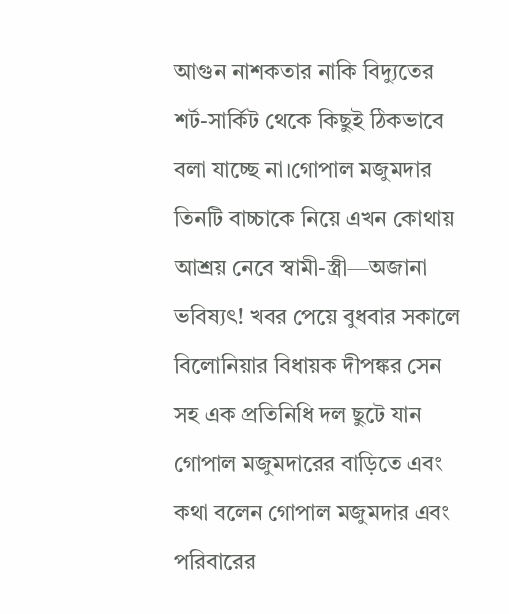আগুন নাশকতার নাকি বিদ্যুতের শর্ট-সার্কিট থেকে কিছুই ঠিকভাবে বলা যাচ্ছে না।গোপাল মজুমদার তিনটি বাচ্চাকে নিয়ে এখন কোথায় আশ্রয় নেবে স্বামী-স্ত্রী—অজানা ভবিষ্যৎ! খবর পেয়ে বুধবার সকালে বিলোনিয়ার বিধায়ক দীপঙ্কর সেন সহ এক প্রতিনিধি দল ছুটে যান গোপাল মজুমদারের বাড়িতে এবং কথা বলেন গোপাল মজুমদার এবং পরিবারের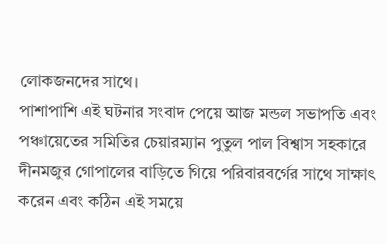লোকজনদের সাথে।
পাশাপাশি এই ঘটনার সংবাদ পেয়ে আজ মন্ডল সভাপতি এবং পঞ্চায়েতের সমিতির চেয়ারম্যান পুতুল পাল বিশ্বাস সহকারে দীনমজুর গোপালের বাড়িতে গিয়ে পরিবারবর্গের সাথে সাক্ষাৎ করেন এবং কঠিন এই সময়ে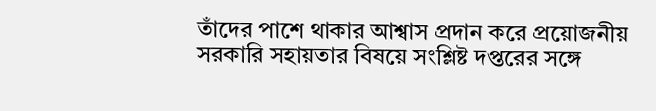তাঁদের পাশে থাকার আশ্বাস প্রদান করে প্রয়োজনীয় সরকারি সহায়তার বিষয়ে সংশ্লিষ্ট দপ্তরের সঙ্গে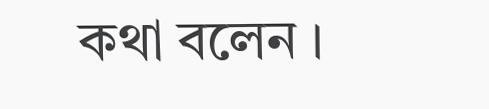কথা বলেন ।